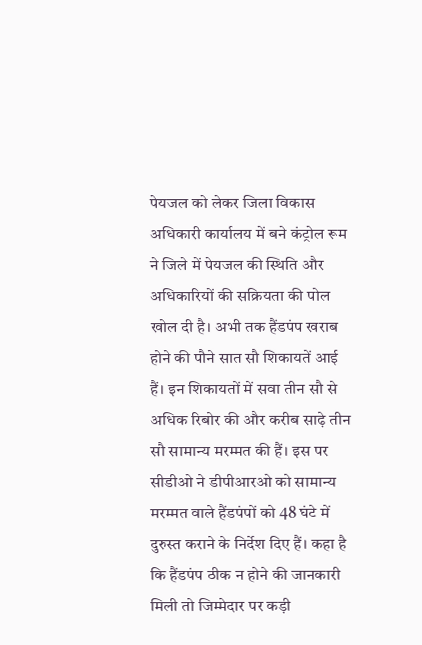पेयजल को लेकर जिला विकास अधिकारी कार्यालय में बने कंट्रोल रूम ने जिले में पेयजल की स्थिति और अधिकारियों की सक्रियता की पोल खोल दी है। अभी तक हैंडपंप खराब होने की पौने सात सौ शिकायतें आई हैं। इन शिकायतों में सवा तीन सौ से अधिक रिबोर की और करीब साढ़े तीन सौ सामान्य मरम्मत की हैं। इस पर सीडीओ ने डीपीआरओ को सामान्य मरम्मत वाले हैंडपंपों को 48 घंटे में दुरुस्त कराने के निर्देश दिए हैं। कहा है कि हैंडपंप ठीक न होने की जानकारी मिली तो जिम्मेदार पर कड़ी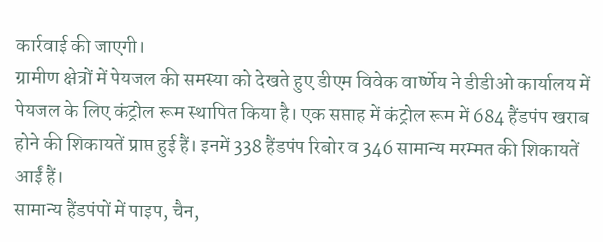कार्रवाई की जाएगी।
ग्रामीण क्षेत्रों में पेयजल की समस्या को देखते हुए डीएम विवेक वार्ष्णेय ने डीडीओ कार्यालय में पेयजल के लिए कंट्रोल रूम स्थापित किया है। एक सप्ताह में कंट्रोल रूम में 684 हैंडपंप खराब होने की शिकायतें प्राप्त हुई हैं। इनमें 338 हैंडपंप रिबोर व 346 सामान्य मरम्मत की शिकायतें आईं हैं।
सामान्य हैंडपंपों में पाइप, चैन,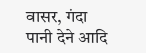वासर, गंदा पानी देने आदि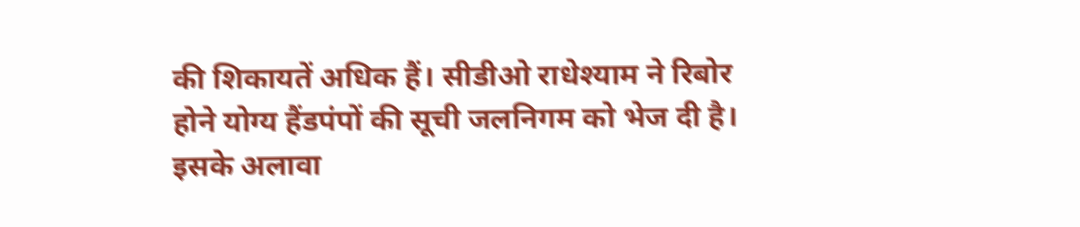की शिकायतें अधिक हैं। सीडीओ राधेश्याम ने रिबोर होने योग्य हैंडपंपों की सूची जलनिगम को भेज दी है। इसके अलावा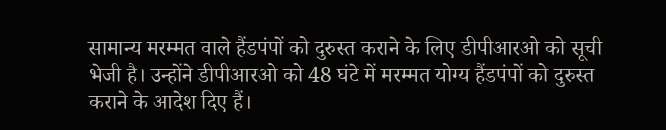सामान्य मरम्मत वाले हैंडपंपों को दुरुस्त कराने के लिए डीपीआरओ को सूची भेजी है। उन्होंने डीपीआरओ को 48 घंटे में मरम्मत योग्य हैंडपंपों को दुरुस्त कराने के आदेश दिए हैं।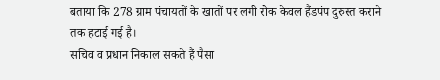बताया कि 278 ग्राम पंचायतों के खातों पर लगी रोक केवल हैंडपंप दुरुस्त कराने तक हटाई गई है।
सचिव व प्रधान निकाल सकते हैं पैसा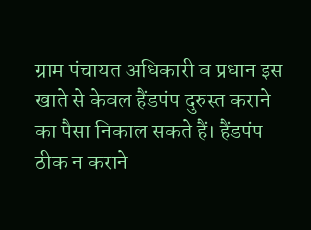ग्राम पंचायत अधिकारी व प्रधान इस खाते से केवल हैंडपंप दुरुस्त कराने का पैसा निकाल सकते हैं। हैंडपंप ठीक न कराने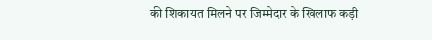की शिकायत मिलने पर जिम्मेदार के खिलाफ कड़ी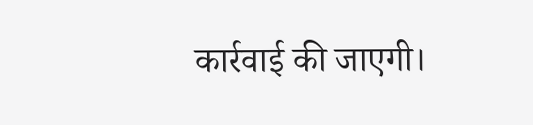कार्रवाई की जाएगी।